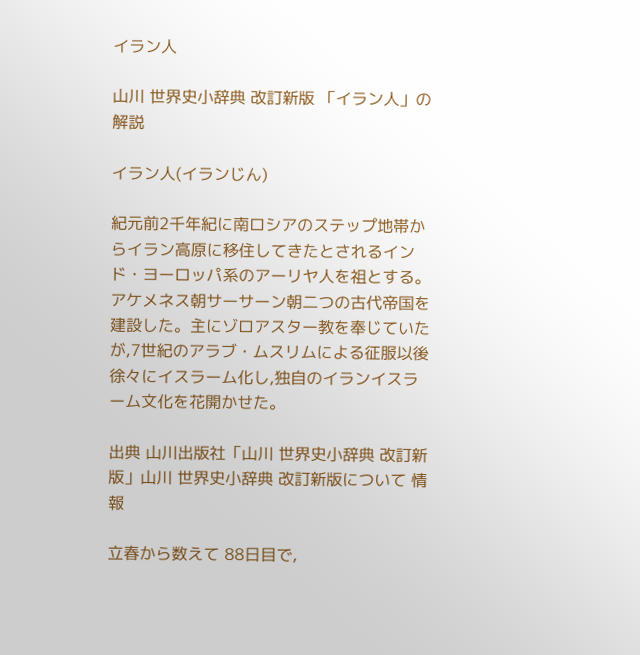イラン人

山川 世界史小辞典 改訂新版 「イラン人」の解説

イラン人(イランじん)

紀元前2千年紀に南ロシアのステップ地帯からイラン高原に移住してきたとされるインド・ヨーロッパ系のアーリヤ人を祖とする。アケメネス朝サーサーン朝二つの古代帝国を建設した。主にゾロアスター教を奉じていたが,7世紀のアラブ・ムスリムによる征服以後徐々にイスラーム化し,独自のイランイスラーム文化を花開かせた。

出典 山川出版社「山川 世界史小辞典 改訂新版」山川 世界史小辞典 改訂新版について 情報

立春から数えて 88日目で,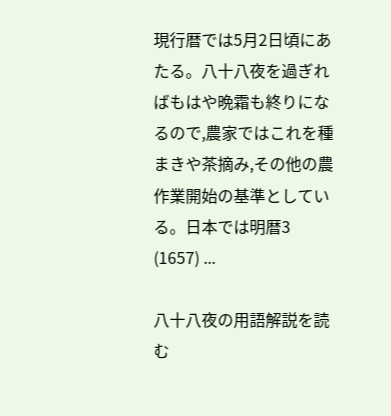現行暦では5月2日頃にあたる。八十八夜を過ぎればもはや晩霜も終りになるので,農家ではこれを種まきや茶摘み,その他の農作業開始の基準としている。日本では明暦3 (1657) ...

八十八夜の用語解説を読む